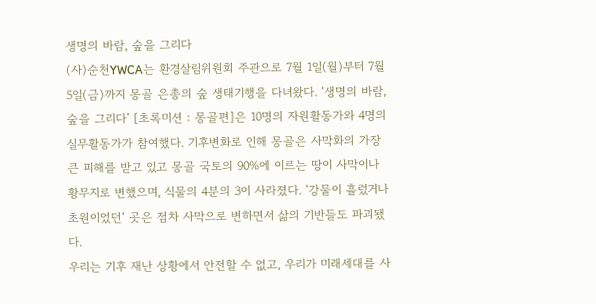생명의 바람, 숲을 그리다
(사)순천YWCA는 환경살림위원회 주관으로 7월 1일(월)부터 7월 5일(금)까지 몽골 은총의 숲 생태기행을 다녀왔다. ‘생명의 바람, 숲을 그리다’ [초록미션 : 몽골편]은 10명의 자원활동가와 4명의 실무활동가가 참여했다. 기후변화로 인해 몽골은 사막화의 가장 큰 피해를 받고 있고 몽골 국토의 90%에 이르는 땅이 사막이나 황무지로 변했으며, 식물의 4분의 3이 사라졌다. ‘강물이 흘렀거나 초원이었던‘ 곳은 점차 사막으로 변하면서 삶의 기반들도 파괴됐다.
우리는 기후 재난 상황에서 안전할 수 없고, 우리가 미래세대를 사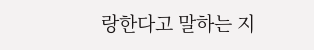랑한다고 말하는 지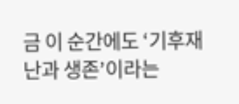금 이 순간에도 ‘기후재난과 생존’이라는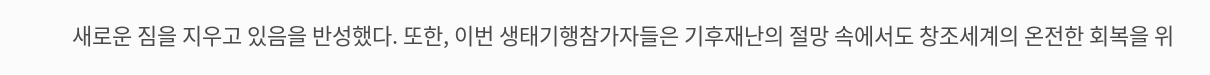새로운 짐을 지우고 있음을 반성했다. 또한, 이번 생태기행참가자들은 기후재난의 절망 속에서도 창조세계의 온전한 회복을 위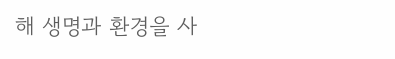해 생명과 환경을 사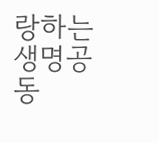랑하는 생명공동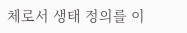체로서 생태 정의를 이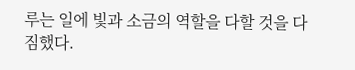루는 일에 빛과 소금의 역할을 다할 것을 다짐했다.